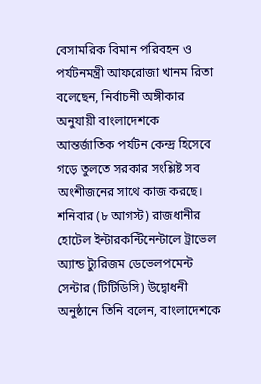বেসামরিক বিমান পরিবহন ও পর্যটনমন্ত্রী আফরোজা খানম রিতা বলেছেন, নির্বাচনী অঙ্গীকার অনুযায়ী বাংলাদেশকে আন্তর্জাতিক পর্যটন কেন্দ্র হিসেবে গড়ে তুলতে সরকার সংশ্লিষ্ট সব অংশীজনের সাথে কাজ করছে।
শনিবার (৮ আগস্ট) রাজধানীর হোটেল ইন্টারকন্টিনেন্টালে ট্রাভেল অ্যান্ড ট্যুরিজম ডেভেলপমেন্ট সেন্টার (টিটিডিসি) উদ্বোধনী অনুষ্ঠানে তিনি বলেন, বাংলাদেশকে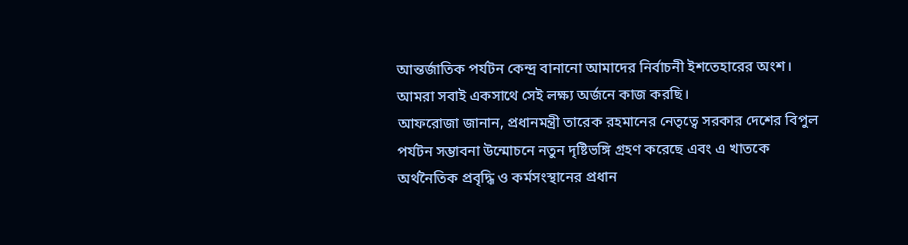আন্তর্জাতিক পর্যটন কেন্দ্র বানানো আমাদের নির্বাচনী ইশতেহারের অংশ। আমরা সবাই একসাথে সেই লক্ষ্য অর্জনে কাজ করছি।
আফরোজা জানান, প্রধানমন্ত্রী তারেক রহমানের নেতৃত্বে সরকার দেশের বিপুল পর্যটন সম্ভাবনা উন্মোচনে নতুন দৃষ্টিভঙ্গি গ্রহণ করেছে এবং এ খাতকে অর্থনৈতিক প্রবৃদ্ধি ও কর্মসংস্থানের প্রধান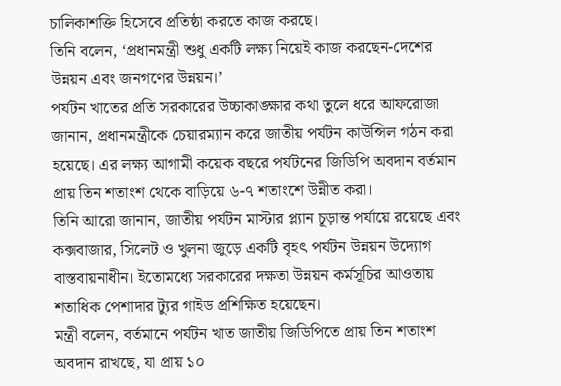চালিকাশক্তি হিসেবে প্রতিষ্ঠা করতে কাজ করছে।
তিনি বলেন, ‘প্রধানমন্ত্রী শুধু একটি লক্ষ্য নিয়েই কাজ করছেন-দেশের উন্নয়ন এবং জনগণের উন্নয়ন।’
পর্যটন খাতের প্রতি সরকারের উচ্চাকাঙ্ক্ষার কথা তুলে ধরে আফরোজা জানান, প্রধানমন্ত্রীকে চেয়ারম্যান করে জাতীয় পর্যটন কাউন্সিল গঠন করা হয়েছে। এর লক্ষ্য আগামী কয়েক বছরে পর্যটনের জিডিপি অবদান বর্তমান প্রায় তিন শতাংশ থেকে বাড়িয়ে ৬-৭ শতাংশে উন্নীত করা।
তিনি আরো জানান, জাতীয় পর্যটন মাস্টার প্ল্যান চূড়ান্ত পর্যায়ে রয়েছে এবং কক্সবাজার, সিলেট ও খুলনা জুড়ে একটি বৃহৎ পর্যটন উন্নয়ন উদ্যোগ বাস্তবায়নাধীন। ইতোমধ্যে সরকারের দক্ষতা উন্নয়ন কর্মসূচির আওতায় শতাধিক পেশাদার ট্যুর গাইড প্রশিক্ষিত হয়েছেন।
মন্ত্রী বলেন, বর্তমানে পর্যটন খাত জাতীয় জিডিপিতে প্রায় তিন শতাংশ অবদান রাখছে, যা প্রায় ১০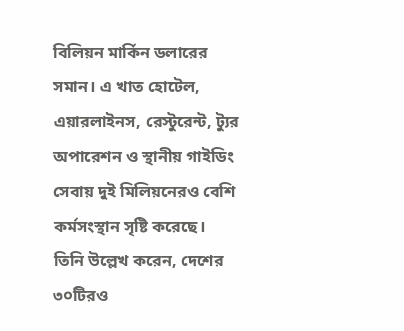বিলিয়ন মার্কিন ডলারের সমান। এ খাত হোটেল, এয়ারলাইনস, রেস্টুরেন্ট, ট্যুর অপারেশন ও স্থানীয় গাইডিং সেবায় দুই মিলিয়নেরও বেশি কর্মসংস্থান সৃষ্টি করেছে।
তিনি উল্লেখ করেন, দেশের ৩০টিরও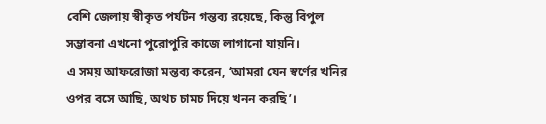বেশি জেলায় স্বীকৃত পর্যটন গন্তব্য রয়েছে, কিন্তু বিপুল সম্ভাবনা এখনো পুরোপুরি কাজে লাগানো যায়নি।
এ সময় আফরোজা মন্তব্য করেন, ‘আমরা যেন স্বর্ণের খনির ওপর বসে আছি, অথচ চামচ দিয়ে খনন করছি’।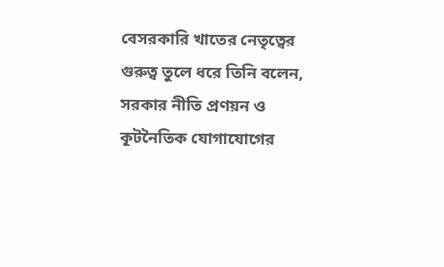বেসরকারি খাতের নেতৃত্বের গুরুত্ব তুলে ধরে তিনি বলেন, সরকার নীতি প্রণয়ন ও কূটনৈতিক যোগাযোগের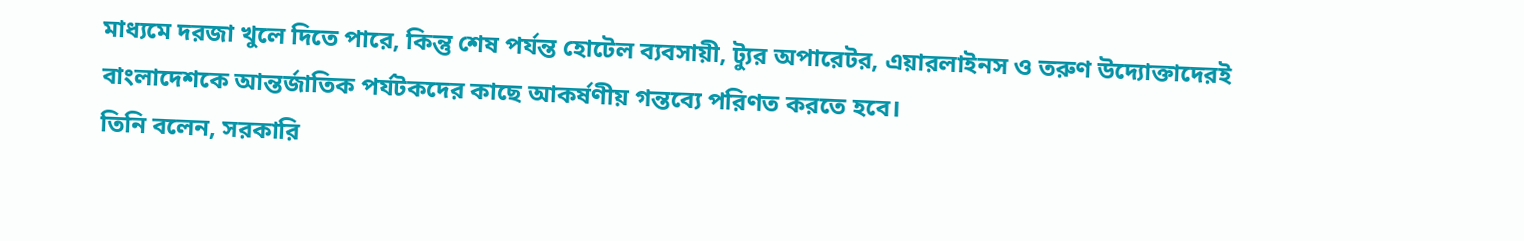মাধ্যমে দরজা খুলে দিতে পারে, কিন্তু শেষ পর্যন্ত হোটেল ব্যবসায়ী, ট্যুর অপারেটর, এয়ারলাইনস ও তরুণ উদ্যোক্তাদেরই বাংলাদেশকে আন্তর্জাতিক পর্যটকদের কাছে আকর্ষণীয় গন্তব্যে পরিণত করতে হবে।
তিনি বলেন, সরকারি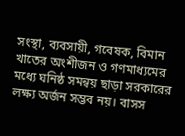সংস্থা, ব্যবসায়ী, গবেষক, বিমান খাতের অংশীজন ও গণমাধ্যমের মধ্যে ঘনিষ্ঠ সমন্বয় ছাড়া সরকারের লক্ষ্য অর্জন সম্ভব নয়। বাসস